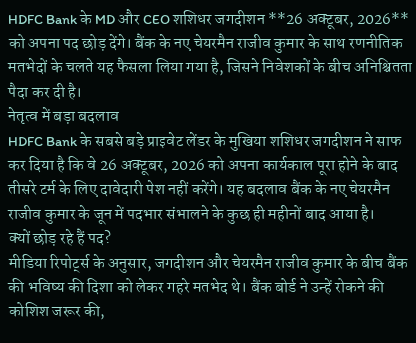HDFC Bank के MD और CEO शशिधर जगदीशन **26 अक्टूबर, 2026** को अपना पद छोड़ देंगे। बैंक के नए चेयरमैन राजीव कुमार के साथ रणनीतिक मतभेदों के चलते यह फैसला लिया गया है, जिसने निवेशकों के बीच अनिश्चितता पैदा कर दी है।
नेतृत्व में बड़ा बदलाव
HDFC Bank के सबसे बड़े प्राइवेट लेंडर के मुखिया शशिधर जगदीशन ने साफ कर दिया है कि वे 26 अक्टूबर, 2026 को अपना कार्यकाल पूरा होने के बाद तीसरे टर्म के लिए दावेदारी पेश नहीं करेंगे। यह बदलाव बैंक के नए चेयरमैन राजीव कुमार के जून में पदभार संभालने के कुछ ही महीनों बाद आया है।
क्यों छोड़ रहे हैं पद?
मीडिया रिपोर्ट्स के अनुसार, जगदीशन और चेयरमैन राजीव कुमार के बीच बैंक की भविष्य की दिशा को लेकर गहरे मतभेद थे। बैंक बोर्ड ने उन्हें रोकने की कोशिश जरूर की,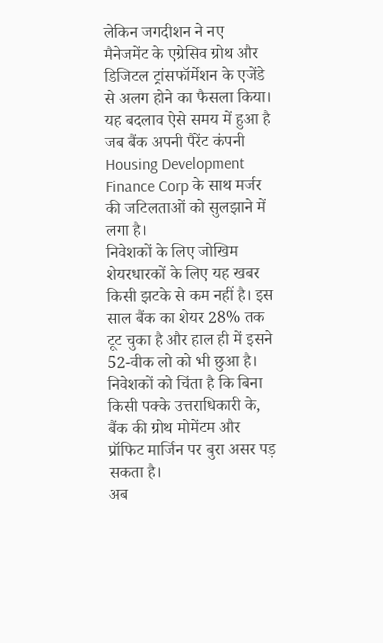लेकिन जगदीशन ने नए मैनेजमेंट के एग्रेसिव ग्रोथ और डिजिटल ट्रांसफॉर्मेशन के एजेंडे से अलग होने का फैसला किया। यह बदलाव ऐसे समय में हुआ है जब बैंक अपनी पैरेंट कंपनी Housing Development Finance Corp के साथ मर्जर की जटिलताओं को सुलझाने में लगा है।
निवेशकों के लिए जोखिम
शेयरधारकों के लिए यह खबर किसी झटके से कम नहीं है। इस साल बैंक का शेयर 28% तक टूट चुका है और हाल ही में इसने 52-वीक लो को भी छुआ है। निवेशकों को चिंता है कि बिना किसी पक्के उत्तराधिकारी के, बैंक की ग्रोथ मोमेंटम और प्रॉफिट मार्जिन पर बुरा असर पड़ सकता है।
अब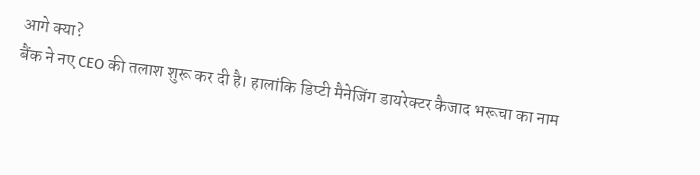आगे क्या?
बैंक ने नए CEO की तलाश शुरू कर दी है। हालांकि डिप्टी मैनेजिंग डायरेक्टर कैजाद भरूचा का नाम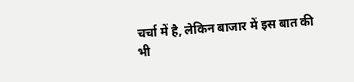चर्चा में है, लेकिन बाजार में इस बात की भी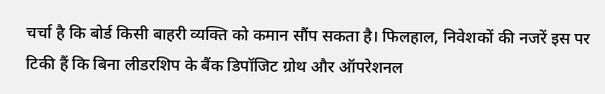चर्चा है कि बोर्ड किसी बाहरी व्यक्ति को कमान सौंप सकता है। फिलहाल, निवेशकों की नजरें इस पर टिकी हैं कि बिना लीडरशिप के बैंक डिपॉजिट ग्रोथ और ऑपरेशनल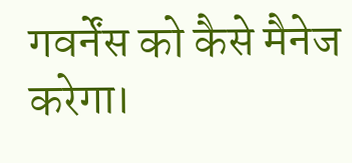गवर्नेंस को कैसे मैनेज करेगा।